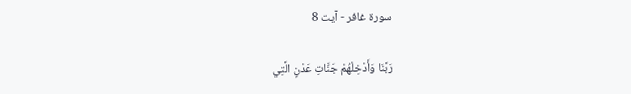سورة غافر - آیت 8

رَبَّنَا وَأَدْخِلْهُمْ جَنَّاتِ عَدْنٍ الَّتِي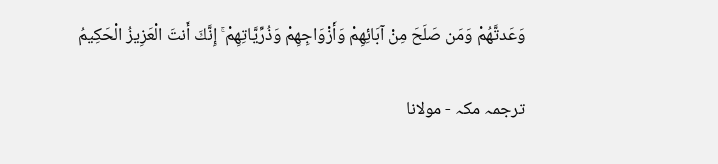وَعَدتَّهُمْ وَمَن صَلَحَ مِنْ آبَائِهِمْ وَأَزْوَاجِهِمْ وَذُرِّيَّاتِهِمْ ۚ إِنَّكَ أَنتَ الْعَزِيزُ الْحَكِيمُ

ترجمہ مکہ - مولانا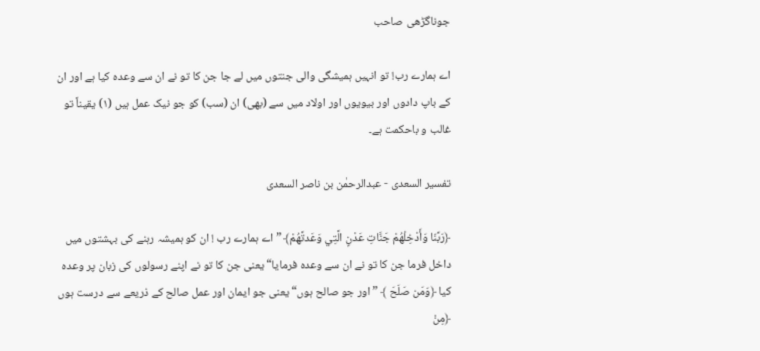جوناگڑھی صاحب

اے ہمارے رب! تو انہیں ہمیشگی والی جنتوں میں لے جا جن کا تو نے ان سے وعدہ کیا ہے اور ان کے باپ دادوں اور بیویوں اور اولاد میں سے (بھی) ان (سب) کو جو نیک عمل ہیں (١) یقیناً تو غالب و باحکمت ہے۔

تفسیر السعدی - عبدالرحمٰن بن ناصر السعدی

﴿رَبَّنَا وَأَدْخِلْهُمْ جَنَّاتِ عَدْنٍ الَّتِي وَعَدتَّهُمْ﴾ ” اے ہمارے رب ! ان کو ہمیشہ رہنے کی بہشتوں میں داخل فرما جن کا تو نے ان سے وعدہ فرمایا“ یعنی جن کا تو نے اپنے رسولوں کی زبان پر وعدہ کیا ﴿وَمَن صَلَحَ ﴾ ” اور جو صالح ہوں“ یعنی جو ایمان اور عمل صالح کے ذریعے سے درست ہوں ﴿مِنْ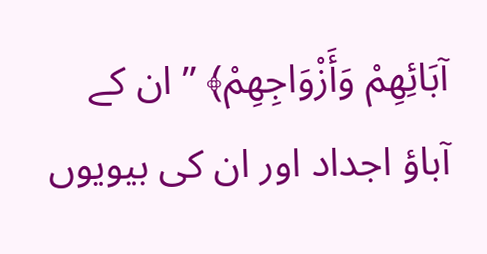آبَائِهِمْ وَأَزْوَاجِهِمْ﴾ ” ان کے آباؤ اجداد اور ان کی بیویوں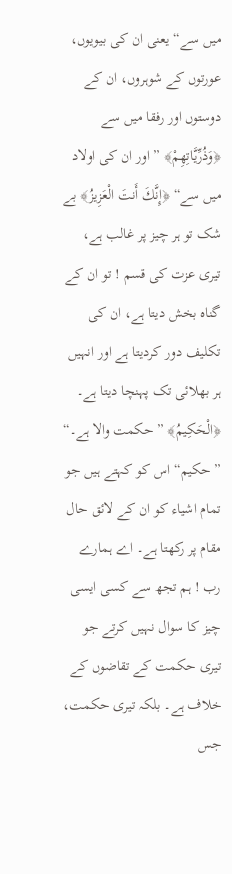میں سے“ یعنی ان کی بیویوں، عورتوں کے شوہروں، ان کے دوستوں اور رفقا میں سے ﴿وَذُرِّيَّاتِهِمْ﴾ ” اور ان کی اولاد میں سے“ ﴿إِنَّكَ أَنتَ الْعَزِيزُ﴾ بے شک تو ہر چیز پر غالب ہے، تیری عزت کی قسم ! تو ان کے گناہ بخش دیتا ہے، ان کی تکلیف دور کردیتا ہے اور انہیں ہر بھلائی تک پہنچا دیتا ہے۔ ﴿الْحَكِيمُ﴾ ” حکمت والا ہے۔“ ” حکیم“ اس کو کہتے ہیں جو تمام اشیاء کو ان کے لائق حال مقام پر رکھتا ہے۔ اے ہمارے رب ! ہم تجھ سے کسی ایسی چیز کا سوال نہیں کرتے جو تیری حکمت کے تقاضوں کے خلاف ہے۔ بلکہ تیری حکمت، جس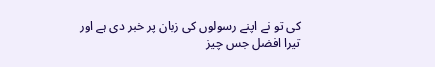کی تو نے اپنے رسولوں کی زبان پر خبر دی ہے اور تیرا افضل جس چیز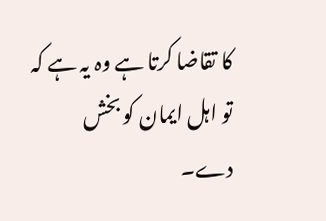کا تقاضا کرتا ہے وہ یہ ہے کہ تو اہل ایمان کو بخش دے۔